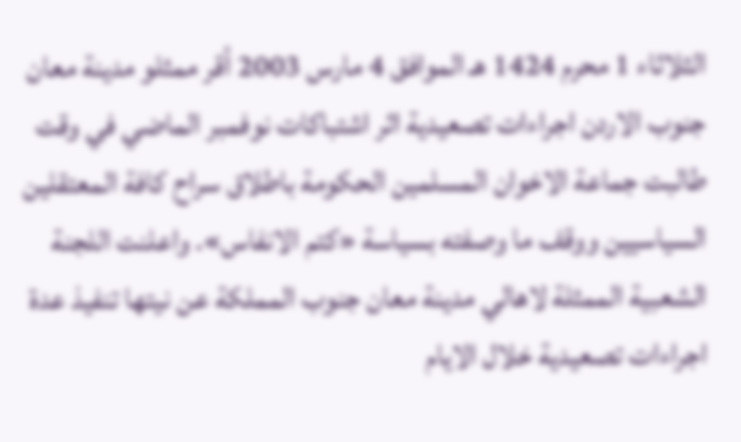الثلاثاء 1 محرم 1424 هـ الموافق 4 مارس 2003 أقر ممثلو مدينة معان جنوب الاردن اجراءات تصعيدية اثر اشتباكات نوفمبر الماضي في وقت طالبت جماعة الاخوان المسلمين الحكومة باطلاق سراح كافة المعتقلين السياسيين ووقف ما وصفته بسياسة «كتم الانفاس». واعلنت اللجنة الشعبية الممثلة لاهالي مدينة معان جنوب المملكة عن نيتها تنفيذ عدة اجراءات تصعيدية خلال الايام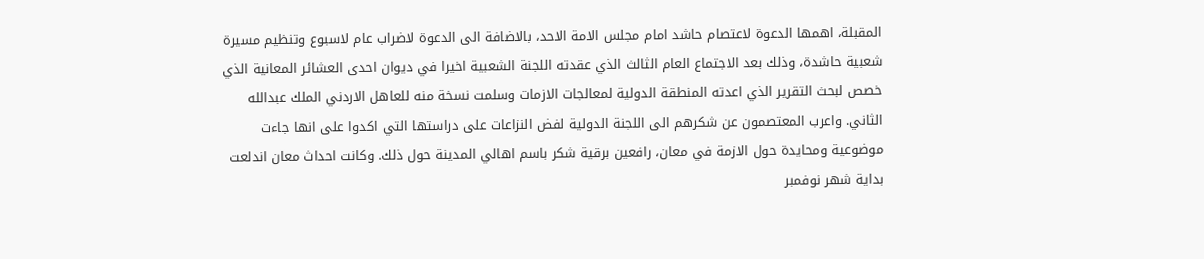المقبلة، اهمها الدعوة لاعتصام حاشد امام مجلس الامة الاحد، بالاضافة الى الدعوة لاضراب عام لاسبوع وتنظيم مسيرة شعبية حاشدة، وذلك بعد الاجتماع العام الثالث الذي عقدته اللجنة الشعبية اخيرا في ديوان احدى العشائر المعانية الذي خصص لبحث التقرير الذي اعدته المنطقة الدولية لمعالجات الازمات وسلمت نسخة منه للعاهل الاردني الملك عبدالله الثاني. واعرب المعتصمون عن شكرهم الى اللجنة الدولية لفض النزاعات على دراستها التي اكدوا على انها جاءت موضوعية ومحايدة حول الازمة في معان، رافعين برقية شكر باسم اهالي المدينة حول ذلك. وكانت احداث معان اندلعت بداية شهر نوفمبر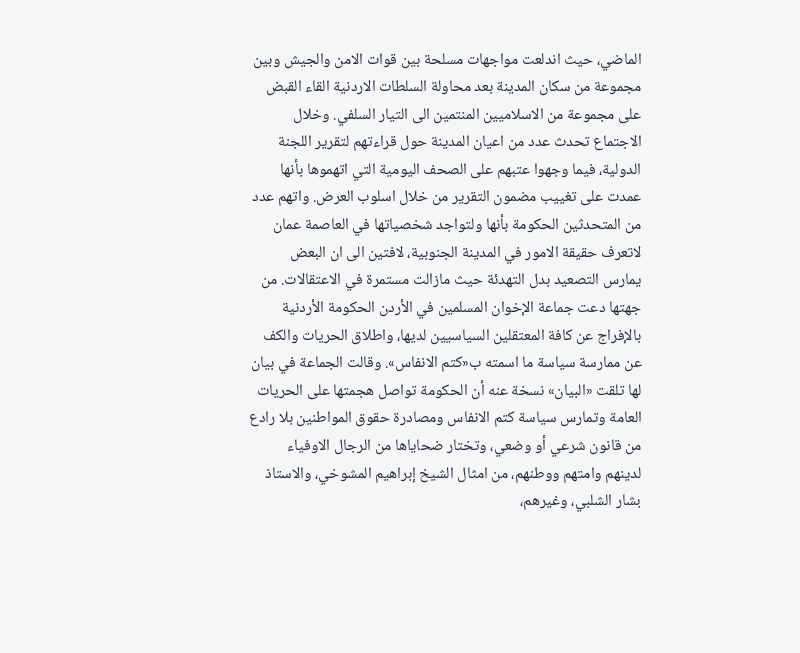الماضي، حيث اندلعت مواجهات مسلحة بين قوات الامن والجيش وبين مجموعة من سكان المدينة بعد محاولة السلطات الاردنية القاء القبض على مجموعة من الاسلاميين المنتمين الى التيار السلفي. وخلال الاجتماع تحدث عدد من اعيان المدينة حول قراءتهم لتقرير اللجنة الدولية، فيما وجهوا عتبهم على الصحف اليومية التي اتهموها بأنها عمدت على تغييب مضمون التقرير من خلال اسلوب العرض. واتهم عدد من المتحدثين الحكومة بأنها ولتواجد شخصياتها في العاصمة عمان لاتعرف حقيقة الامور في المدينة الجنوبية، لافتين الى ان البعض يمارس التصعيد بدل التهدئة حيث مازالت مستمرة في الاعتقالات. من جهتها دعت جماعة الإخوان المسلمين في الأردن الحكومة الأردنية بالإفراج عن كافة المعتقلين السياسيين لديها، واطلاق الحريات والكف عن ممارسة سياسة ما اسمته ب«كتم الانفاس». وقالت الجماعة في بيان لها تلقت «البيان» نسخة عنه أن الحكومة تواصل هجمتها على الحريات العامة وتمارس سياسة كتم الانفاس ومصادرة حقوق المواطنين بلا رادع من قانون شرعي أو وضعي، وتختار ضحاياها من الرجال الاوفياء لدينهم وامتهم ووطنهم، من امثال الشيخ إبراهيم المشوخي، والاستاذ بشار الشلبي، وغيرهم،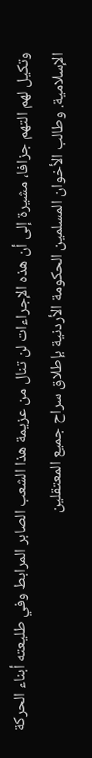وتكيل لهم التهم جزافا، مشيرة إلى أن هذه الإجراءات لن تنال من عزيمة هذا الشعب الصابر المرابط وفي طليعته أبناء الحركة الإسلامية. وطالب الأخوان المسلمين الحكومة الأردنية بإطلاق سراح جميع المعتقلين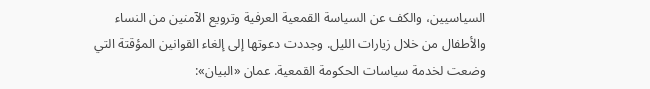السياسيين، والكف عن السياسة القمعية العرفية وترويع الآمنين من النساء والأطفال من خلال زيارات الليل. وجددت دعوتها إلى إلغاء القوانين المؤقتة التي وضعت لخدمة سياسات الحكومة القمعية. عمان «البيان»: